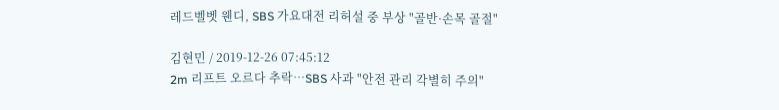레드벨벳 웬디, SBS 가요대전 리허설 중 부상 "골반·손목 골절"

김현민 / 2019-12-26 07:45:12
2m 리프트 오르다 추락…SBS 사과 "안전 관리 각별히 주의"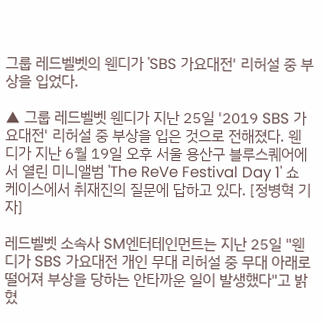그룹 레드벨벳의 웬디가 'SBS 가요대전' 리허설 중 부상을 입었다.

▲ 그룹 레드벨벳 웬디가 지난 25일 '2019 SBS 가요대전' 리허설 중 부상을 입은 것으로 전해졌다. 웬디가 지난 6월 19일 오후 서울 용산구 블루스퀘어에서 열린 미니앨범 'The ReVe Festival Day 1' 쇼케이스에서 취재진의 질문에 답하고 있다. [정병혁 기자]

레드벨벳 소속사 SM엔터테인먼트는 지난 25일 "웬디가 SBS 가요대전 개인 무대 리허설 중 무대 아래로 떨어져 부상을 당하는 안타까운 일이 발생했다"고 밝혔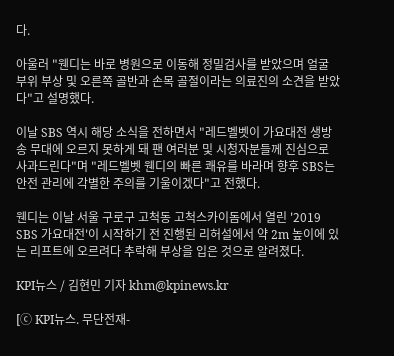다.

아울러 "웬디는 바로 병원으로 이동해 정밀검사를 받았으며 얼굴 부위 부상 및 오른쪽 골반과 손목 골절이라는 의료진의 소견을 받았다"고 설명했다.

이날 SBS 역시 해당 소식을 전하면서 "레드벨벳이 가요대전 생방송 무대에 오르지 못하게 돼 팬 여러분 및 시청자분들께 진심으로 사과드린다"며 "레드벨벳 웬디의 빠른 쾌유를 바라며 향후 SBS는 안전 관리에 각별한 주의를 기울이겠다"고 전했다.

웬디는 이날 서울 구로구 고척동 고척스카이돔에서 열린 '2019 SBS 가요대전'이 시작하기 전 진행된 리허설에서 약 2m 높이에 있는 리프트에 오르려다 추락해 부상을 입은 것으로 알려졌다.

KPI뉴스 / 김현민 기자 khm@kpinews.kr

[ⓒ KPI뉴스. 무단전재-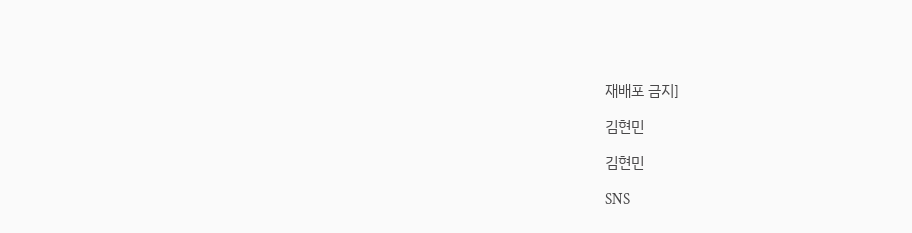재배포 금지]

김현민

김현민

SNS